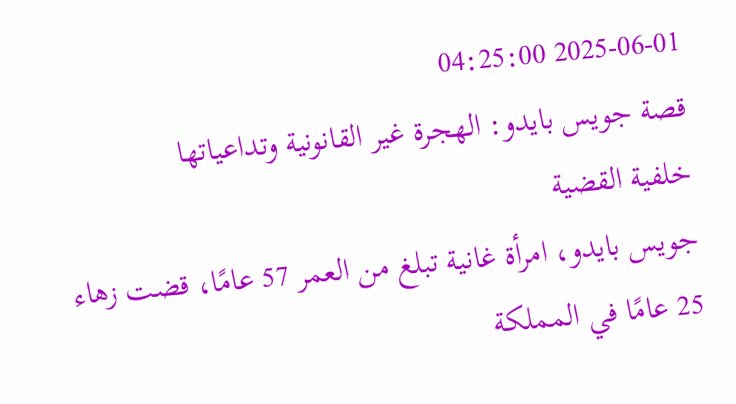2025-06-01 04:25:00
قصة جويس بايدو: الهجرة غير القانونية وتداعياتها
خلفية القضية
جويس بايدو، امرأة غانية تبلغ من العمر 57 عامًا، قضت زهاء 25 عامًا في المملكة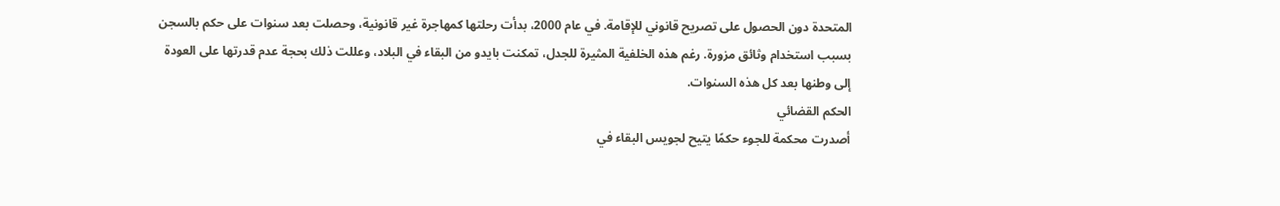المتحدة دون الحصول على تصريح قانوني للإقامة. في عام 2000، بدأت رحلتها كمهاجرة غير قانونية، وحصلت بعد سنوات على حكم بالسجن بسبب استخدام وثائق مزورة. رغم هذه الخلفية المثيرة للجدل، تمكنت بايدو من البقاء في البلاد، وعللت ذلك بحجة عدم قدرتها على العودة إلى وطنها بعد كل هذه السنوات.
الحكم القضائي
أصدرت محكمة للجوء حكمًا يتيح لجويس البقاء في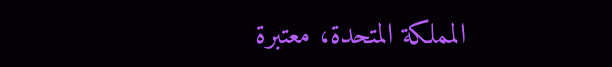المملكة المتحدة، معتبرة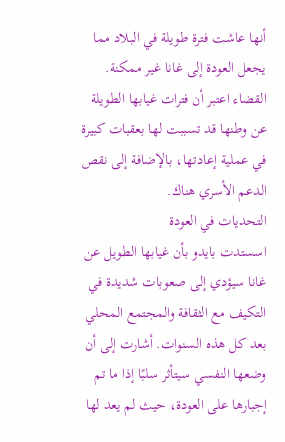أنها عاشت فترة طويلة في البلاد مما يجعل العودة إلى غانا غير ممكنة. القضاء اعتبر أن فترات غيابها الطويلة عن وطنها قد تسببت لها بعقبات كبيرة في عملية إعادتها، بالإضافة إلى نقص الدعم الأسري هناك.
التحديات في العودة
اسستدت بايدو بأن غيابها الطويل عن غانا سيؤدي إلى صعوبات شديدة في التكيف مع الثقافة والمجتمع المحلي بعد كل هذه السنوات. أشارت إلى أن وضعها النفسي سيتأثر سلبًا إذا ما تم إجبارها على العودة، حيث لم يعد لها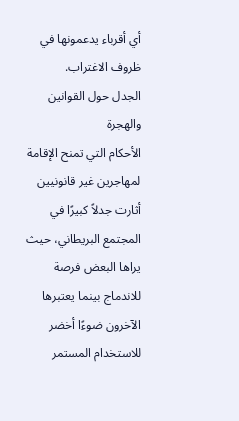أي أقرباء يدعمونها في ظروف الاغتراب.
الجدل حول القوانين والهجرة
الأحكام التي تمنح الإقامة لمهاجرين غير قانونيين أثارت جدلاً كبيرًا في المجتمع البريطاني، حيث يراها البعض فرصة للاندماج بينما يعتبرها الآخرون ضوءًا أخضر للاستخدام المستمر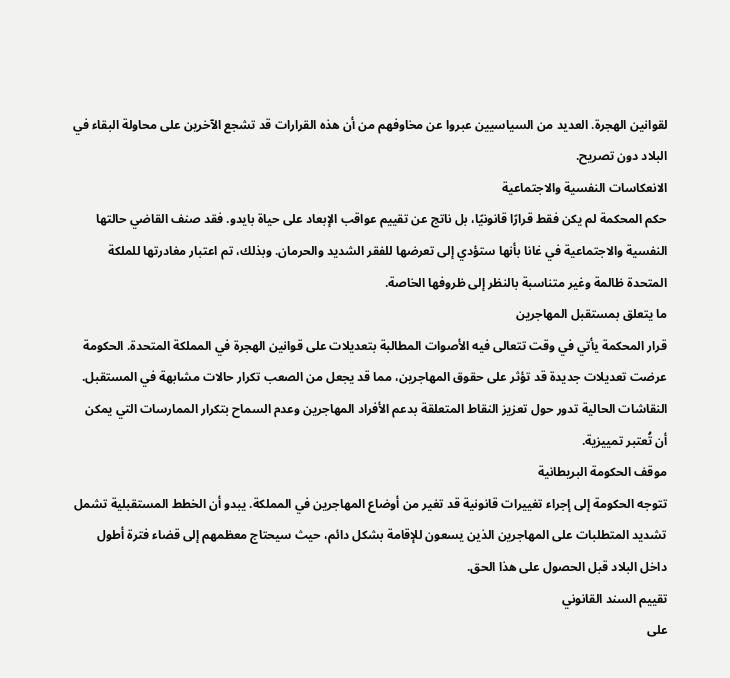لقوانين الهجرة. العديد من السياسيين عبروا عن مخاوفهم من أن هذه القرارات قد تشجع الآخرين على محاولة البقاء في البلاد دون تصريح.
الانعكاسات النفسية والاجتماعية
حكم المحكمة لم يكن فقط قرارًا قانونيًا، بل ناتج عن تقييم عواقب الإبعاد على حياة بايدو. فقد صنف القاضي حالتها النفسية والاجتماعية في غانا بأنها ستؤدي إلى تعرضها للفقر الشديد والحرمان. وبذلك، تم اعتبار مغادرتها للملكة المتحدة ظالمة وغير متناسبة بالنظر إلى ظروفها الخاصة.
ما يتعلق بمستقبل المهاجرين
قرار المحكمة يأتي في وقت تتعالى فيه الأصوات المطالبة بتعديلات على قوانين الهجرة في المملكة المتحدة. الحكومة عرضت تعديلات جديدة قد تؤثر على حقوق المهاجرين، مما قد يجعل من الصعب تكرار حالات مشابهة في المستقبل. النقاشات الحالية تدور حول تعزيز النقاط المتعلقة بدعم الأفراد المهاجرين وعدم السماح بتكرار الممارسات التي يمكن أن تُعتبر تمييزية.
موقف الحكومة البريطانية
تتوجه الحكومة إلى إجراء تغييرات قانونية قد تغير من أوضاع المهاجرين في المملكة. يبدو أن الخطط المستقبلية تشمل تشديد المتطلبات على المهاجرين الذين يسعون للإقامة بشكل دائم، حيث سيحتاج معظمهم إلى قضاء فترة أطول داخل البلاد قبل الحصول على هذا الحق.
تقييم السند القانوني
على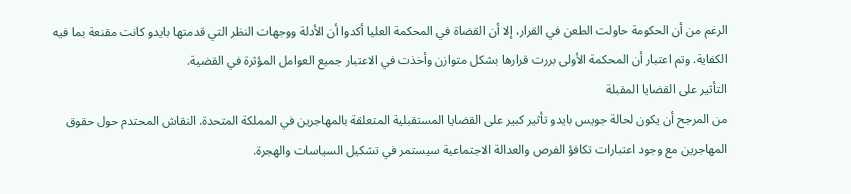الرغم من أن الحكومة حاولت الطعن في القرار، إلا أن القضاة في المحكمة العليا أكدوا أن الأدلة ووجهات النظر التي قدمتها بايدو كانت مقنعة بما فيه الكفاية. وتم اعتبار أن المحكمة الأولى بررت قرارها بشكل متوازن وأخذت في الاعتبار جميع العوامل المؤثرة في القضية.
التأثير على القضايا المقبلة
من المرجح أن يكون لحالة جويس بايدو تأثير كبير على القضايا المستقبلية المتعلقة بالمهاجرين في المملكة المتحدة. النقاش المحتدم حول حقوق المهاجرين مع وجود اعتبارات تكافؤ الفرص والعدالة الاجتماعية سيستمر في تشكيل السياسات والهجرة.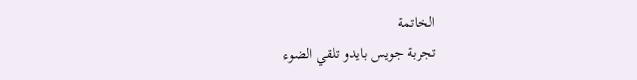الخاتمة
تجربة جويس بايدو تلقي الضوء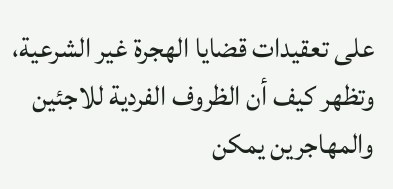على تعقيدات قضايا الهجرة غير الشرعية، وتظهر كيف أن الظروف الفردية للاجئين والمهاجرين يمكن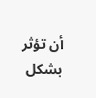أن تؤثر بشكل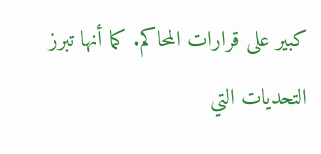كبير على قرارات المحاكم. كما أنها تبرز التحديات التي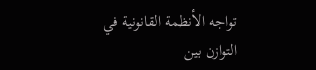تواجه الأنظمة القانونية في التوازن بين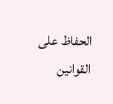الحفاظ على القوانين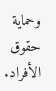وحماية حقوق الأفراد.